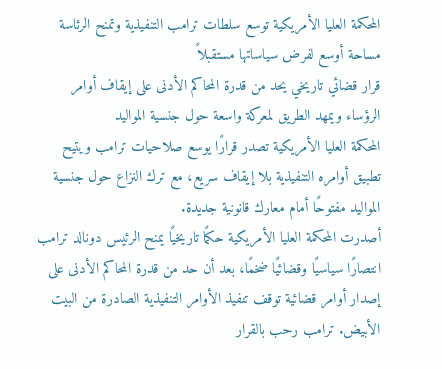المحكمة العليا الأمريكية توسع سلطات ترامب التنفيذية وتمنح الرئاسة مساحة أوسع لفرض سياساتها مستقبلاً
قرار قضائي تاريخي يحد من قدرة المحاكم الأدنى على إيقاف أوامر الرؤساء ويمهد الطريق لمعركة واسعة حول جنسية المواليد
المحكمة العليا الأمريكية تصدر قرارًا يوسع صلاحيات ترامب ويتيح تطبيق أوامره التنفيذية بلا إيقاف سريع، مع ترك النزاع حول جنسية المواليد مفتوحًا أمام معارك قانونية جديدة.
أصدرت المحكمة العليا الأمريكية حكمًا تاريخيًا يمنح الرئيس دونالد ترامب انتصارًا سياسيًا وقضائيًا ضخمًا، بعد أن حد من قدرة المحاكم الأدنى على إصدار أوامر قضائية توقف تنفيذ الأوامر التنفيذية الصادرة من البيت الأبيض. ترامب رحب بالقرار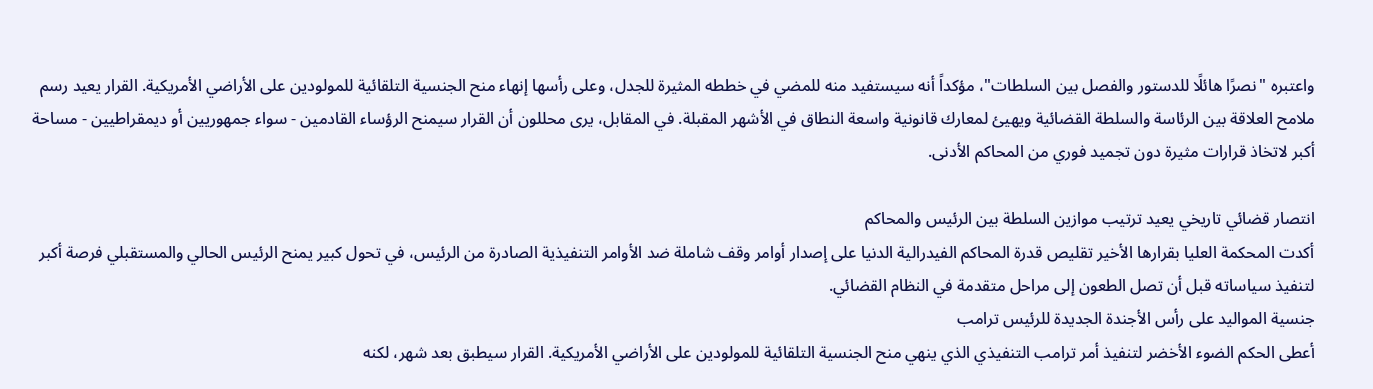واعتبره "نصرًا هائلًا للدستور والفصل بين السلطات"، مؤكداً أنه سيستفيد منه للمضي في خططه المثيرة للجدل، وعلى رأسها إنهاء منح الجنسية التلقائية للمولودين على الأراضي الأمريكية. القرار يعيد رسم ملامح العلاقة بين الرئاسة والسلطة القضائية ويهيئ لمعارك قانونية واسعة النطاق في الأشهر المقبلة. في المقابل، يرى محللون أن القرار سيمنح الرؤساء القادمين - سواء جمهوريين أو ديمقراطيين - مساحة أكبر لاتخاذ قرارات مثيرة دون تجميد فوري من المحاكم الأدنى.

انتصار قضائي تاريخي يعيد ترتيب موازين السلطة بين الرئيس والمحاكم
أكدت المحكمة العليا بقرارها الأخير تقليص قدرة المحاكم الفيدرالية الدنيا على إصدار أوامر وقف شاملة ضد الأوامر التنفيذية الصادرة من الرئيس، في تحول كبير يمنح الرئيس الحالي والمستقبلي فرصة أكبر لتنفيذ سياساته قبل أن تصل الطعون إلى مراحل متقدمة في النظام القضائي.
جنسية المواليد على رأس الأجندة الجديدة للرئيس ترامب
أعطى الحكم الضوء الأخضر لتنفيذ أمر ترامب التنفيذي الذي ينهي منح الجنسية التلقائية للمولودين على الأراضي الأمريكية. القرار سيطبق بعد شهر، لكنه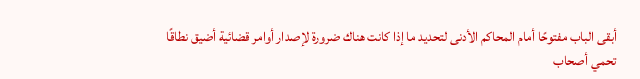أبقى الباب مفتوحًا أمام المحاكم الأدنى لتحديد ما إذا كانت هناك ضرورة لإصدار أوامر قضائية أضيق نطاقًا تحمي أصحاب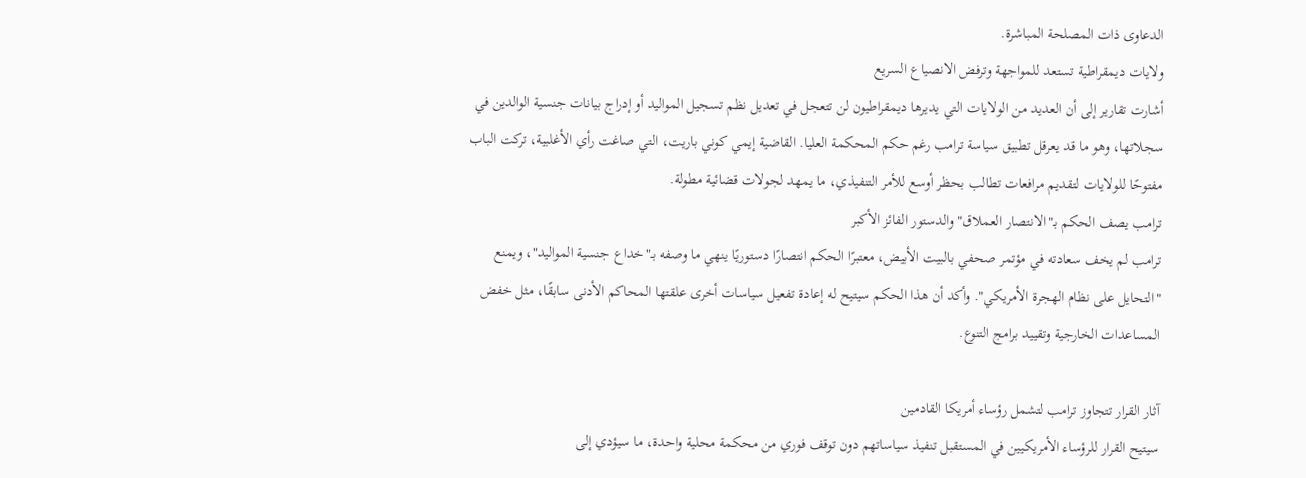الدعاوى ذات المصلحة المباشرة.
ولايات ديمقراطية تستعد للمواجهة وترفض الانصياع السريع
أشارت تقارير إلى أن العديد من الولايات التي يديرها ديمقراطيون لن تتعجل في تعديل نظم تسجيل المواليد أو إدراج بيانات جنسية الوالدين في سجلاتها، وهو ما قد يعرقل تطبيق سياسة ترامب رغم حكم المحكمة العليا. القاضية إيمي كوني باريت، التي صاغت رأي الأغلبية، تركت الباب مفتوحًا للولايات لتقديم مرافعات تطالب بحظر أوسع للأمر التنفيذي، ما يمهد لجولات قضائية مطولة.
ترامب يصف الحكم بـ"الانتصار العملاق" والدستور الفائز الأكبر
ترامب لم يخف سعادته في مؤتمر صحفي بالبيت الأبيض، معتبرًا الحكم انتصارًا دستوريًا ينهي ما وصفه بـ"خداع جنسية المواليد"، ويمنع "التحايل على نظام الهجرة الأمريكي". وأكد أن هذا الحكم سيتيح له إعادة تفعيل سياسات أخرى علقتها المحاكم الأدنى سابقًا، مثل خفض المساعدات الخارجية وتقييد برامج التنوع.

آثار القرار تتجاوز ترامب لتشمل رؤساء أمريكا القادمين
سيتيح القرار للرؤساء الأمريكيين في المستقبل تنفيذ سياساتهم دون توقف فوري من محكمة محلية واحدة، ما سيؤدي إلى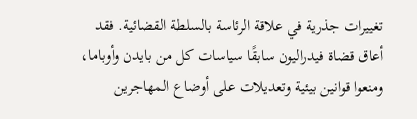تغييرات جذرية في علاقة الرئاسة بالسلطة القضائية. فقد أعاق قضاة فيدراليون سابقًا سياسات كل من بايدن وأوباما، ومنعوا قوانين بيئية وتعديلات على أوضاع المهاجرين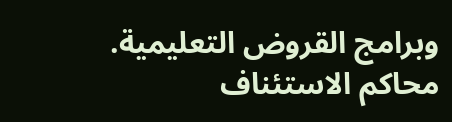وبرامج القروض التعليمية.
محاكم الاستئناف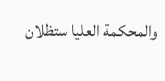والمحكمة العليا ستظلان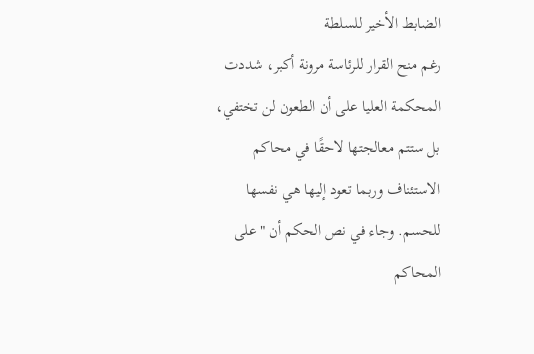الضابط الأخير للسلطة
رغم منح القرار للرئاسة مرونة أكبر، شددت المحكمة العليا على أن الطعون لن تختفي، بل ستتم معالجتها لاحقًا في محاكم الاستئناف وربما تعود إليها هي نفسها للحسم. وجاء في نص الحكم أن "على المحاكم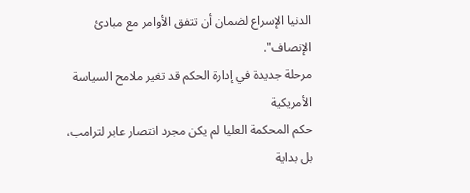الدنيا الإسراع لضمان أن تتفق الأوامر مع مبادئ الإنصاف".
مرحلة جديدة في إدارة الحكم قد تغير ملامح السياسة الأمريكية
حكم المحكمة العليا لم يكن مجرد انتصار عابر لترامب، بل بداية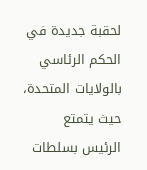لحقبة جديدة في الحكم الرئاسي بالولايات المتحدة، حيث يتمتع الرئيس بسلطات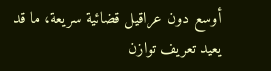أوسع دون عراقيل قضائية سريعة، ما قد يعيد تعريف توازن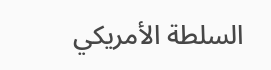السلطة الأمريكي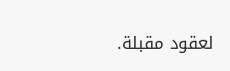لعقود مقبلة.